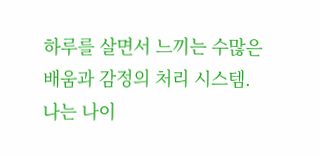하루를 살면서 느끼는 수많은 배움과 감정의 처리 시스템.
나는 나이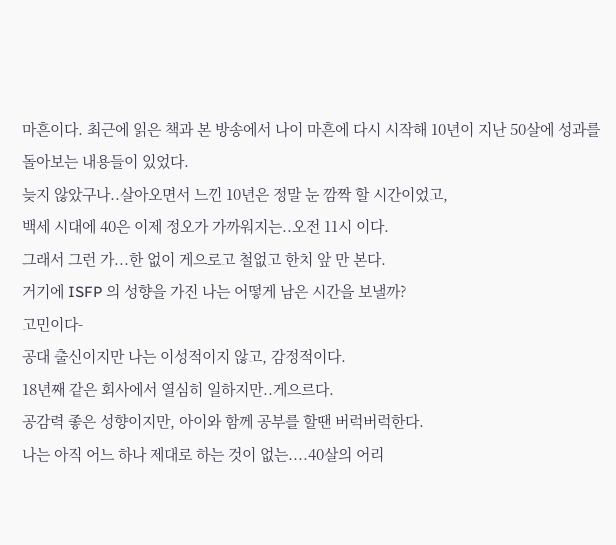마흔이다. 최근에 읽은 책과 본 방송에서 나이 마흔에 다시 시작해 10년이 지난 50살에 성과를 돌아보는 내용들이 있었다.
늦지 않았구나..살아오면서 느낀 10년은 정말 눈 깜짝 할 시간이었고,
백세 시대에 40은 이제 정오가 가까워지는..오전 11시 이다.
그래서 그런 가...한 없이 게으로고 철없고 한치 앞 만 본다.
거기에 ISFP 의 성향을 가진 나는 어떻게 남은 시간을 보낼까?
고민이다-
공대 출신이지만 나는 이성적이지 않고, 감정적이다.
18년째 같은 회사에서 열심히 일하지만..게으르다.
공감력 좋은 성향이지만, 아이와 함께 공부를 할땐 버럭버럭한다.
나는 아직 어느 하나 제대로 하는 것이 없는....40살의 어리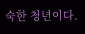숙한 청년이다.